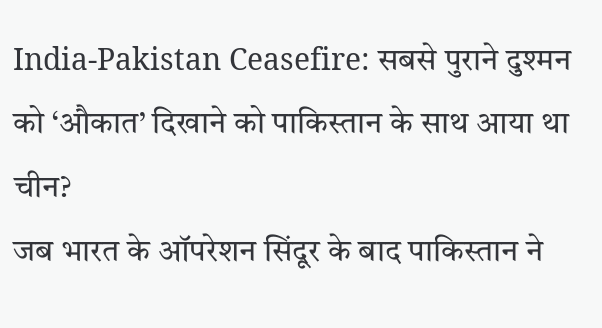India-Pakistan Ceasefire: सबसे पुराने दुश्मन को ‘औकात’ दिखाने को पाकिस्तान के साथ आया था चीन?
जब भारत के ऑपरेशन सिंदूर के बाद पाकिस्तान ने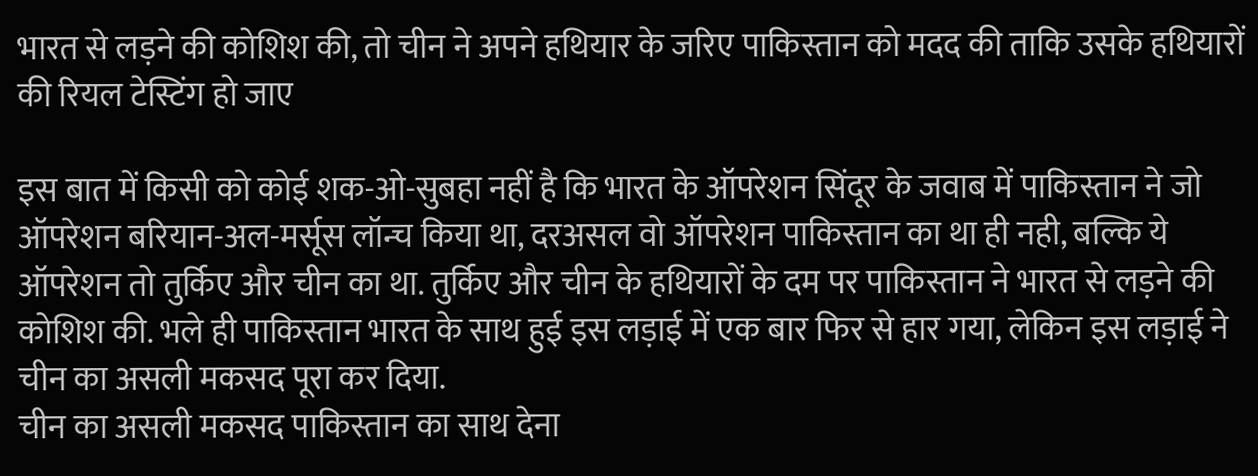भारत से लड़ने की कोशिश की, तो चीन ने अपने हथियार के जरिए पाकिस्तान को मदद की ताकि उसके हथियारों की रियल टेस्टिंग हो जाए

इस बात में किसी को कोई शक-ओ-सुबहा नहीं है कि भारत के ऑपरेशन सिंदूर के जवाब में पाकिस्तान ने जो ऑपरेशन बरियान-अल-मर्सूस लॉन्च किया था, दरअसल वो ऑपरेशन पाकिस्तान का था ही नही, बल्कि ये ऑपरेशन तो तुर्किए और चीन का था. तुर्किए और चीन के हथियारों के दम पर पाकिस्तान ने भारत से लड़ने की कोशिश की. भले ही पाकिस्तान भारत के साथ हुई इस लड़ाई में एक बार फिर से हार गया, लेकिन इस लड़ाई ने चीन का असली मकसद पूरा कर दिया.
चीन का असली मकसद पाकिस्तान का साथ देना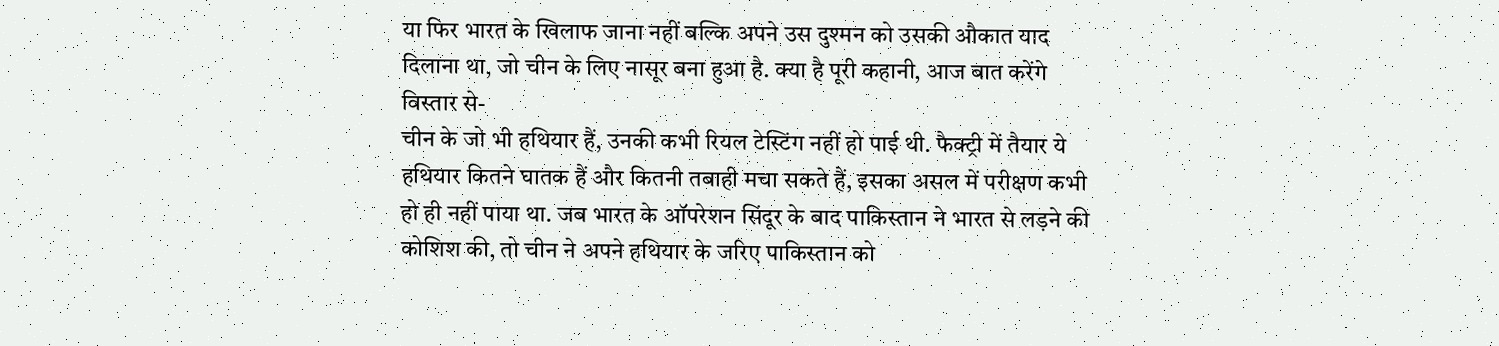या फिर भारत के खिलाफ जाना नहीं बल्कि अपने उस दुश्मन को उसकी औकात याद दिलाना था, जो चीन के लिए नासूर बना हुआ है. क्या है पूरी कहानी, आज बात करेंगे विस्तार से-
चीन के जो भी हथियार हैं, उनकी कभी रियल टेस्टिंग नहीं हो पाई थी. फैक्ट्री में तैयार ये हथियार कितने घातक हैं और कितनी तबाही मचा सकते हैं, इसका असल में परीक्षण कभी हो ही नहीं पाया था. जब भारत के ऑपरेशन सिंदूर के बाद पाकिस्तान ने भारत से लड़ने की कोशिश की, तो चीन ने अपने हथियार के जरिए पाकिस्तान को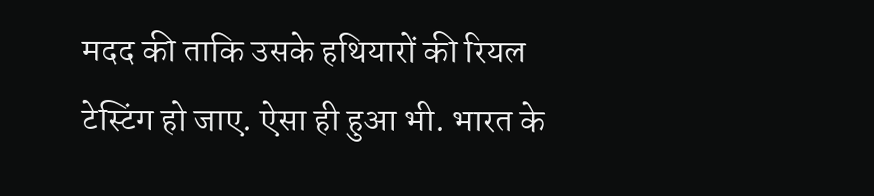मदद की ताकि उसके हथियारों की रियल टेस्टिंग हो जाए. ऐसा ही हुआ भी. भारत के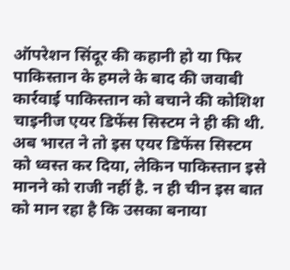ऑपरेशन सिंदूर की कहानी हो या फिर पाकिस्तान के हमले के बाद की जवाबी कार्रवाई पाकिस्तान को बचाने की कोशिश चाइनीज एयर डिफेंस सिस्टम ने ही की थी.
अब भारत ने तो इस एयर डिफेंस सिस्टम को ध्वस्त कर दिया, लेकिन पाकिस्तान इसे मानने को राजी नहीं है. न ही चीन इस बात को मान रहा है कि उसका बनाया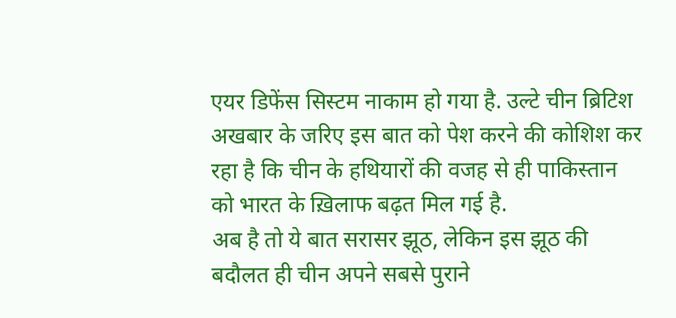एयर डिफेंस सिस्टम नाकाम हो गया है. उल्टे चीन ब्रिटिश अखबार के जरिए इस बात को पेश करने की कोशिश कर रहा है कि चीन के हथियारों की वजह से ही पाकिस्तान को भारत के ख़िलाफ बढ़त मिल गई है.
अब है तो ये बात सरासर झूठ, लेकिन इस झूठ की बदौलत ही चीन अपने सबसे पुराने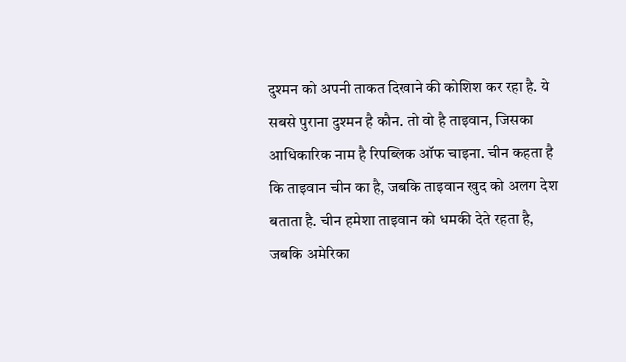दुश्मन को अपनी ताकत दिखाने की कोशिश कर रहा है. ये सबसे पुराना दुश्मन है कौन. तो वो है ताइवान, जिसका आधिकारिक नाम है रिपब्लिक ऑफ चाइना. चीन कहता है कि ताइवान चीन का है, जबकि ताइवान खुद को अलग देश बताता है. चीन हमेशा ताइवान को धमकी देते रहता है, जबकि अमेरिका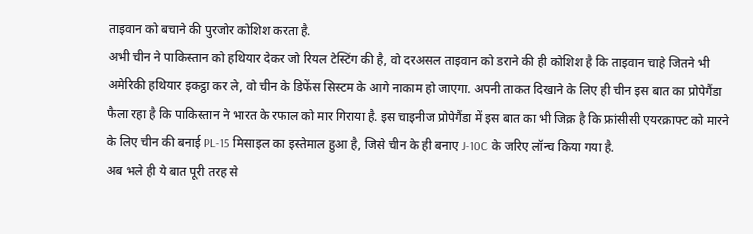ताइवान को बचाने की पुरजोर कोशिश करता है.
अभी चीन ने पाकिस्तान को हथियार देकर जो रियल टेस्टिंग की है, वो दरअसल ताइवान को डराने की ही कोशिश है कि ताइवान चाहे जितने भी अमेरिकी हथियार इकट्ठा कर ले, वो चीन के डिफेंस सिस्टम के आगे नाकाम हो जाएगा. अपनी ताकत दिखाने के लिए ही चीन इस बात का प्रोपेगैंडा फैला रहा है कि पाकिस्तान ने भारत के रफाल को मार गिराया है. इस चाइनीज प्रोपेगैंडा में इस बात का भी जिक्र है कि फ्रांसीसी एयरक्राफ्ट को मारने के लिए चीन की बनाई PL-15 मिसाइल का इस्तेमाल हुआ है, जिसे चीन के ही बनाए J-10C के जरिए लॉन्च किया गया है.
अब भले ही ये बात पूरी तरह से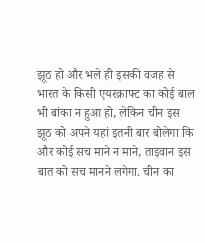झूठ हो और भले ही इसकी वजह से भारत के किसी एयरक्राफ्ट का कोई बाल भी बांका न हुआ हो, लेकिन चीन इस झूठ को अपने यहां इतनी बार बोलेगा कि और कोई सच माने न माने, ताइवान इस बात को सच मानने लगेगा. चीन का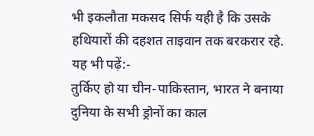भी इकलौता मकसद सिर्फ यही है कि उसके हथियारों की दहशत ताइवान तक बरकरार रहे.
यह भी पढ़ें:-
तुर्किए हो या चीन-पाकिस्तान, भारत ने बनाया दुनिया के सभी ड्रोनों का काल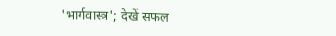'भार्गवास्त्र'; देखें सफल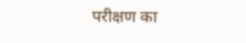परीक्षण का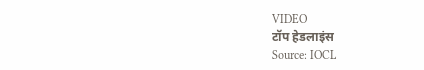VIDEO
टॉप हेडलाइंस
Source: IOCL